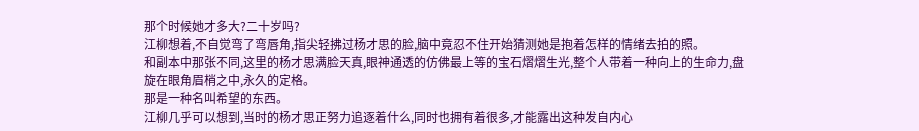那个时候她才多大?二十岁吗?
江柳想着,不自觉弯了弯唇角,指尖轻拂过杨才思的脸,脑中竟忍不住开始猜测她是抱着怎样的情绪去拍的照。
和副本中那张不同,这里的杨才思满脸天真,眼神通透的仿佛最上等的宝石熠熠生光,整个人带着一种向上的生命力,盘旋在眼角眉梢之中,永久的定格。
那是一种名叫希望的东西。
江柳几乎可以想到,当时的杨才思正努力追逐着什么,同时也拥有着很多,才能露出这种发自内心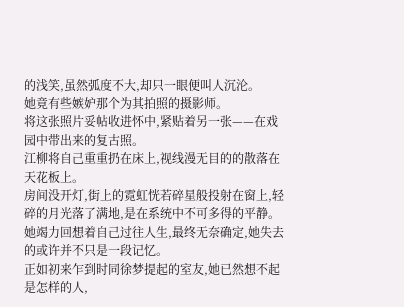的浅笑,虽然弧度不大,却只一眼便叫人沉沦。
她竟有些嫉妒那个为其拍照的摄影师。
将这张照片妥帖收进怀中,紧贴着另一张——在戏园中带出来的复古照。
江柳将自己重重扔在床上,视线漫无目的的散落在天花板上。
房间没开灯,街上的霓虹恍若碎星般投射在窗上,轻碎的月光落了满地,是在系统中不可多得的平静。
她竭力回想着自己过往人生,最终无奈确定,她失去的或许并不只是一段记忆。
正如初来乍到时同徐梦提起的室友,她已然想不起是怎样的人,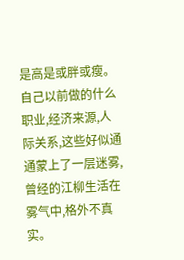是高是或胖或瘦。
自己以前做的什么职业,经济来源,人际关系,这些好似通通蒙上了一层迷雾,曾经的江柳生活在雾气中,格外不真实。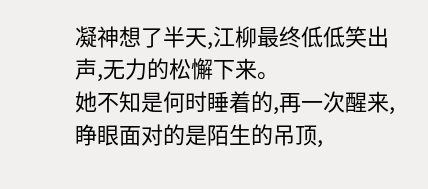凝神想了半天,江柳最终低低笑出声,无力的松懈下来。
她不知是何时睡着的,再一次醒来,睁眼面对的是陌生的吊顶,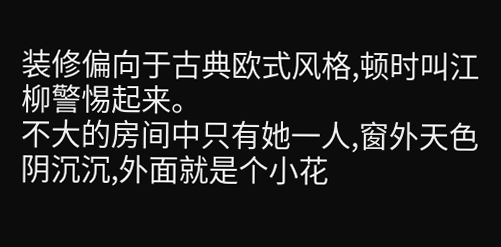装修偏向于古典欧式风格,顿时叫江柳警惕起来。
不大的房间中只有她一人,窗外天色阴沉沉,外面就是个小花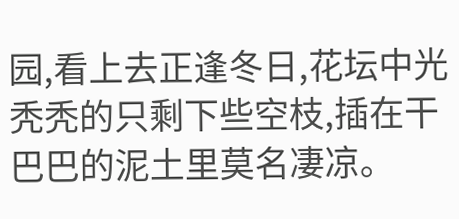园,看上去正逢冬日,花坛中光秃秃的只剩下些空枝,插在干巴巴的泥土里莫名凄凉。